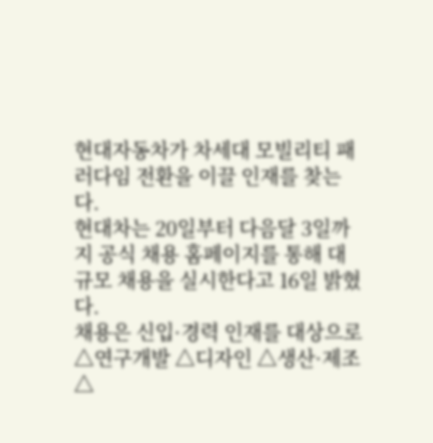현대자동차가 차세대 모빌리티 패러다임 전환을 이끌 인재를 찾는다.
현대차는 20일부터 다음달 3일까지 공식 채용 홈페이지를 통해 대규모 채용을 실시한다고 16일 밝혔다.
채용은 신입·경력 인재를 대상으로 △연구개발 △디자인 △생산·제조 △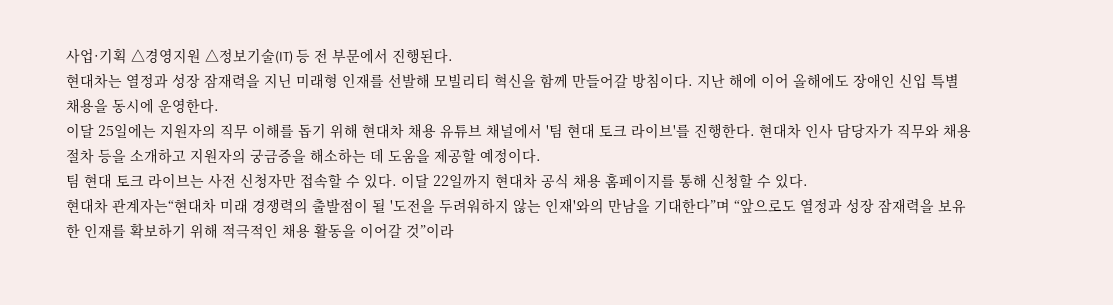사업·기획 △경영지원 △정보기술(IT) 등 전 부문에서 진행된다.
현대차는 열정과 성장 잠재력을 지닌 미래형 인재를 선발해 모빌리티 혁신을 함께 만들어갈 방침이다. 지난 해에 이어 올해에도 장애인 신입 특별 채용을 동시에 운영한다.
이달 25일에는 지원자의 직무 이해를 돕기 위해 현대차 채용 유튜브 채널에서 '팀 현대 토크 라이브'를 진행한다. 현대차 인사 담당자가 직무와 채용 절차 등을 소개하고 지원자의 궁금증을 해소하는 데 도움을 제공할 예정이다.
팀 현대 토크 라이브는 사전 신청자만 접속할 수 있다. 이달 22일까지 현대차 공식 채용 홈페이지를 통해 신청할 수 있다.
현대차 관계자는“현대차 미래 경쟁력의 출발점이 될 '도전을 두려워하지 않는 인재'와의 만남을 기대한다”며 “앞으로도 열정과 성장 잠재력을 보유한 인재를 확보하기 위해 적극적인 채용 활동을 이어갈 것”이라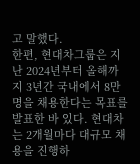고 말했다.
한편, 현대차그룹은 지난 2024년부터 올해까지 3년간 국내에서 8만명을 채용한다는 목표를 발표한 바 있다. 현대차는 2개월마다 대규모 채용을 진행하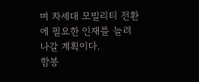며 차세대 모빌리티 전환에 필요한 인재를 늘려나갈 계획이다.
함봉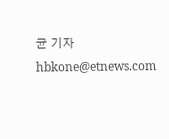균 기자 hbkone@etnews.com